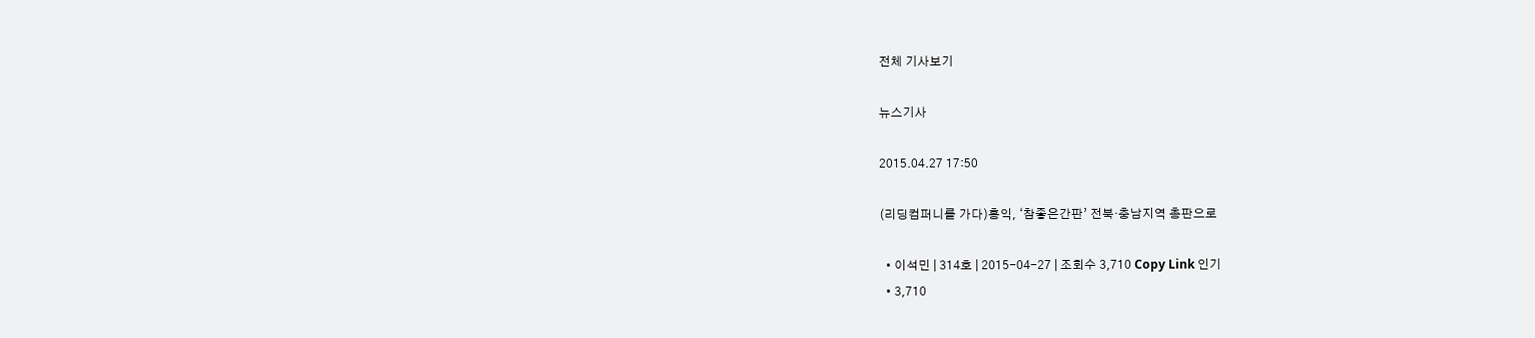전체 기사보기

뉴스기사

2015.04.27 17:50

(리딩컴퍼니를 가다)홍익, ‘참좋은간판’ 전북·충남지역 총판으로

  • 이석민 | 314호 | 2015-04-27 | 조회수 3,710 Copy Link 인기
  • 3,710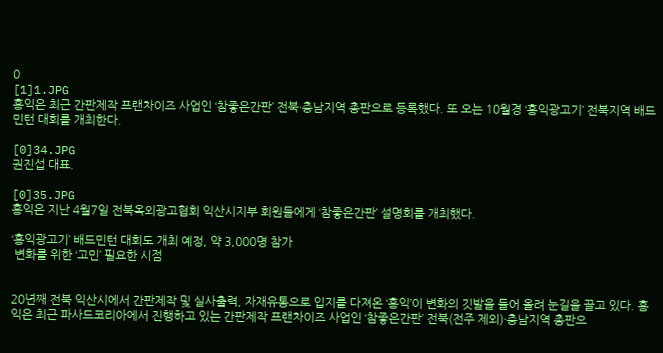0
[1]1.JPG
홍익은 최근 간판제작 프랜차이즈 사업인 ‘참좋은간판’ 전북·충남지역 총판으로 등록했다. 또 오는 10월경 ‘홍익광고기’ 전북지역 배드민턴 대회를 개최한다.

[0]34.JPG
권진섭 대표.

[0]35.JPG
홍익은 지난 4월7일 전북옥외광고협회 익산시지부 회원들에게 ‘참좋은간판’ 설명회를 개최했다.

‘홍익광고기’ 배드민턴 대회도 개최 예정, 약 3,000명 참가
 변화를 위한 ‘고민’ 필요한 시점


20년째 전북 익산시에서 간판제작 및 실사출력, 자재유통으로 입지를 다져온 ‘홍익’이 변화의 깃발을 들어 올려 눈길을 끌고 있다. 홍익은 최근 파사드코리아에서 진행하고 있는 간판제작 프랜차이즈 사업인 ‘참좋은간판’ 전북(전주 제외)·충남지역 총판으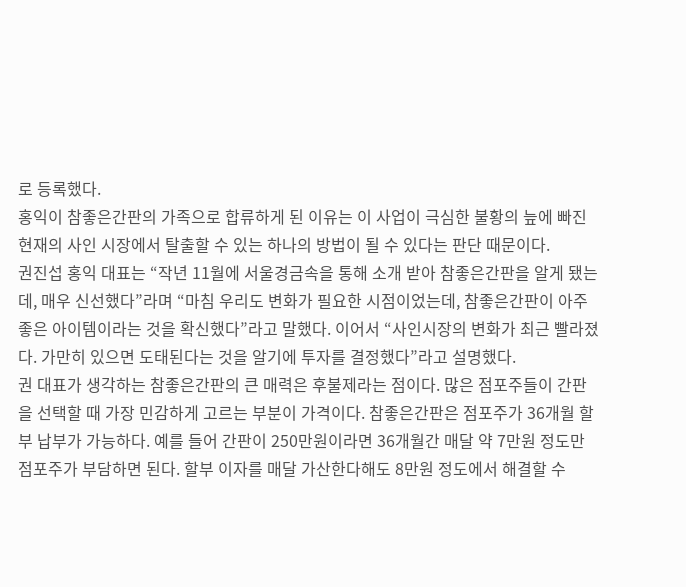로 등록했다.
홍익이 참좋은간판의 가족으로 합류하게 된 이유는 이 사업이 극심한 불황의 늪에 빠진 현재의 사인 시장에서 탈출할 수 있는 하나의 방법이 될 수 있다는 판단 때문이다.
권진섭 홍익 대표는 “작년 11월에 서울경금속을 통해 소개 받아 참좋은간판을 알게 됐는데, 매우 신선했다”라며 “마침 우리도 변화가 필요한 시점이었는데, 참좋은간판이 아주 좋은 아이템이라는 것을 확신했다”라고 말했다. 이어서 “사인시장의 변화가 최근 빨라졌다. 가만히 있으면 도태된다는 것을 알기에 투자를 결정했다”라고 설명했다.
권 대표가 생각하는 참좋은간판의 큰 매력은 후불제라는 점이다. 많은 점포주들이 간판을 선택할 때 가장 민감하게 고르는 부분이 가격이다. 참좋은간판은 점포주가 36개월 할부 납부가 가능하다. 예를 들어 간판이 250만원이라면 36개월간 매달 약 7만원 정도만 점포주가 부담하면 된다. 할부 이자를 매달 가산한다해도 8만원 정도에서 해결할 수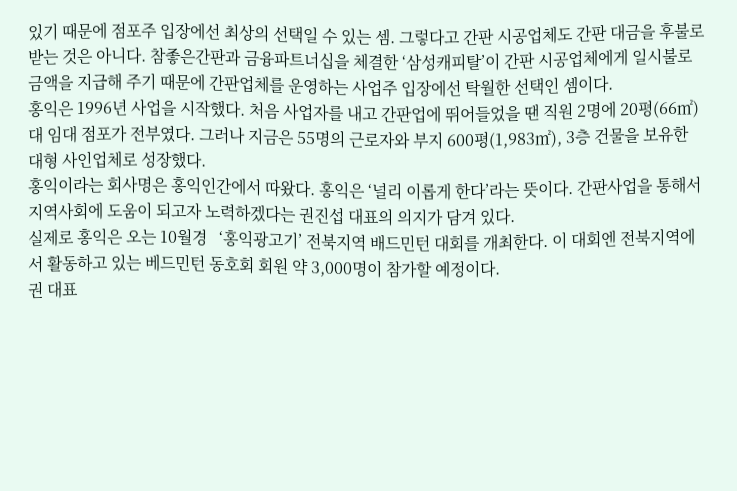있기 때문에 점포주 입장에선 최상의 선택일 수 있는 셈. 그렇다고 간판 시공업체도 간판 대금을 후불로 받는 것은 아니다. 참좋은간판과 금융파트너십을 체결한 ‘삼성캐피탈’이 간판 시공업체에게 일시불로 금액을 지급해 주기 때문에 간판업체를 운영하는 사업주 입장에선 탁월한 선택인 셈이다.
홍익은 1996년 사업을 시작했다. 처음 사업자를 내고 간판업에 뛰어들었을 땐 직원 2명에 20평(66㎡)대 임대 점포가 전부였다. 그러나 지금은 55명의 근로자와 부지 600평(1,983㎡), 3층 건물을 보유한 대형 사인업체로 성장했다.
홍익이라는 회사명은 홍익인간에서 따왔다. 홍익은 ‘널리 이롭게 한다’라는 뜻이다. 간판사업을 통해서 지역사회에 도움이 되고자 노력하겠다는 권진섭 대표의 의지가 담겨 있다.
실제로 홍익은 오는 10월경   ‘홍익광고기’ 전북지역 배드민턴 대회를 개최한다. 이 대회엔 전북지역에서 활동하고 있는 베드민턴 동호회 회원 약 3,000명이 참가할 예정이다.
권 대표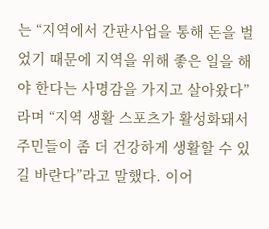는 “지역에서 간판사업을 통해 돈을 벌었기 때문에 지역을 위해 좋은 일을 해야 한다는 사명감을 가지고 살아왔다”라며 “지역 생활 스포츠가 활성화돼서 주민들이 좀 더 건강하게 생활할 수 있길 바란다”라고 말했다. 이어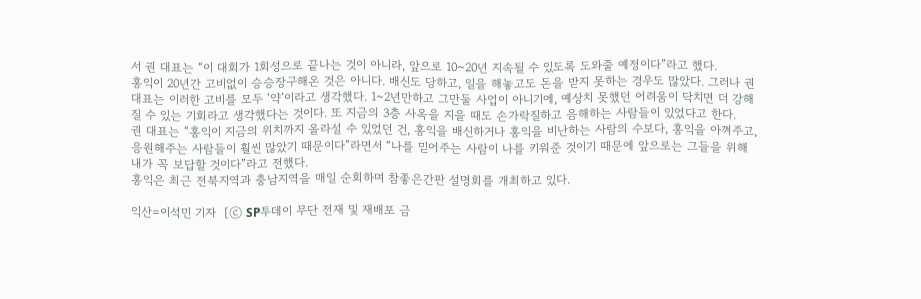서 권 대표는 “이 대회가 1회성으로 끝나는 것이 아니라, 앞으로 10~20년 지속될 수 있도록 도와줄 예정이다”라고 했다.
홍익이 20년간 고비없이 승승장구해온 것은 아니다. 배신도 당하고, 일을 해놓고도 돈을 받지 못하는 경우도 많았다. 그러나 권 대표는 이러한 고비를 모두 ‘약’이라고 생각했다. 1~2년만하고 그만둘 사업이 아니기에, 예상치 못했던 어려움이 닥치면 더 강해질 수 있는 기회라고 생각했다는 것이다. 또 지금의 3층 사옥을 지을 때도 손가락질하고 음해하는 사람들이 있었다고 한다.
권 대표는 “홍익이 지금의 위치까지 올라설 수 있었던 건, 홍익을 배신하거나 홍익을 비난하는 사람의 수보다, 홍익을 아껴주고, 응원해주는 사람들이 훨씬 많았기 때문이다”라면서 “나를 믿어주는 사람이 나를 키워준 것이기 때문에 앞으로는 그들을 위해 내가 꼭 보답할 것이다”라고 전했다.
홍익은 최근 전북지역과 충남지역을 매일 순회하며 참좋은간판 설명회를 개최하고 있다.

익산=이석민 기자  [ⓒ SP투데이 무단 전재 및 재배포 금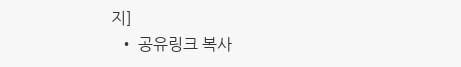지]
  • 공유링크 복사